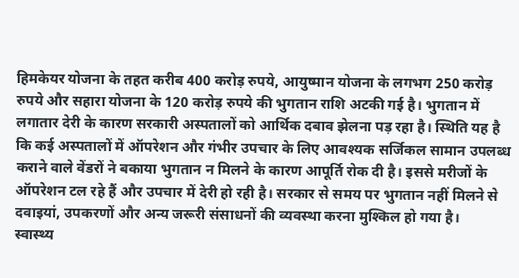हिमकेयर योजना के तहत करीब 400 करोड़ रुपये, आयुष्मान योजना के लगभग 250 करोड़ रुपये और सहारा योजना के 120 करोड़ रुपये की भुगतान राशि अटकी गई है। भुगतान में लगातार देरी के कारण सरकारी अस्पतालों को आर्थिक दबाव झेलना पड़ रहा है। स्थिति यह है कि कई अस्पतालों में ऑपरेशन और गंभीर उपचार के लिए आवश्यक सर्जिकल सामान उपलब्ध कराने वाले वेंडरों ने बकाया भुगतान न मिलने के कारण आपूर्ति रोक दी है। इससे मरीजों के ऑपरेशन टल रहे हैं और उपचार में देरी हो रही है। सरकार से समय पर भुगतान नहीं मिलने से दवाइयां, उपकरणों और अन्य जरूरी संसाधनों की व्यवस्था करना मुश्किल हो गया है।
स्वास्थ्य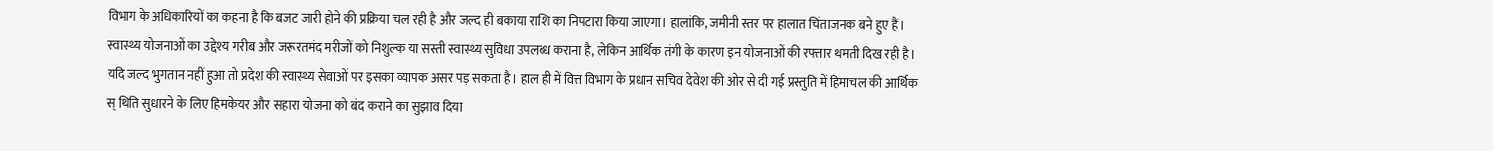विभाग के अधिकारियों का कहना है कि बजट जारी होने की प्रक्रिया चल रही है और जल्द ही बकाया राशि का निपटारा किया जाएगा। हालांकि, जमीनी स्तर पर हालात चिंताजनक बने हुए हैं। स्वास्थ्य योजनाओं का उद्देश्य गरीब और जरूरतमंद मरीजों को निशुल्क या सस्ती स्वास्थ्य सुविधा उपलब्ध कराना है, लेकिन आर्थिक तंगी के कारण इन योजनाओं की रफ्तार थमती दिख रही है। यदि जल्द भुगतान नहीं हुआ तो प्रदेश की स्वास्थ्य सेवाओं पर इसका व्यापक असर पड़ सकता है। हाल ही में वित्त विभाग के प्रधान सचिव देवेश की ओर से दी गई प्रस्तुति में हिमाचल की आर्थिक स् थिति सुधारने के लिए हिमकेयर और सहारा योजना को बंद कराने का सुझाव दिया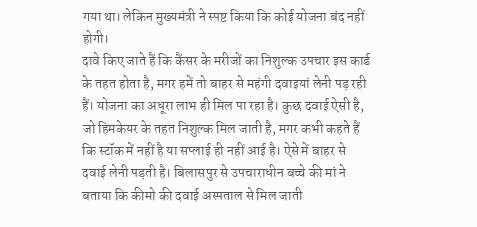गया था। लेकिन मुख्यमंत्री ने स्पष्ट किया कि कोई योजना बंद नहीं होगी।
दावे किए जाते हैं कि कैंसर के मरीजों का निशुल्क उपचार इस कार्ड के तहत होता है, मगर हमें तो बाहर से महंगी दवाइयां लेनी पड़ रही हैं। योजना का अधूरा लाभ ही मिल पा रहा है। कुछ दवाई ऐसी है, जो हिमकेयर के तहत निशुल्क मिल जाती है, मगर कभी कहते हैं कि स्टॉक में नहीं है या सप्लाई ही नहीं आई है। ऐसे में बाहर से दवाई लेनी पड़ती है। बिलासपुर से उपचाराधीन बच्चे की मां ने बताया कि कीमो की दवाई अस्पताल से मिल जाती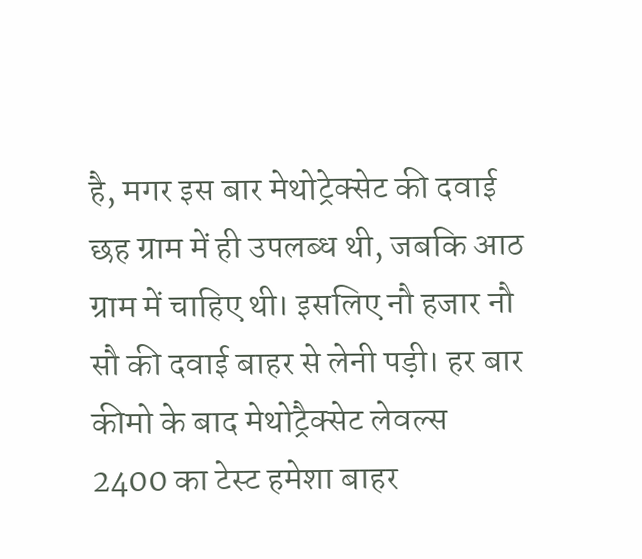है, मगर इस बार मेथोट्रेक्सेट की दवाई छह ग्राम में ही उपलब्ध थी, जबकि आठ ग्राम में चाहिए थी। इसलिए नौ हजार नौ सौ की दवाई बाहर से लेनी पड़ी। हर बार कीमो के बाद मेथोट्रैक्सेट लेवल्स 2400 का टेस्ट हमेशा बाहर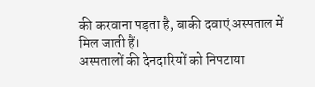की करवाना पड़ता है, बाकी दवाएं अस्पताल में मिल जाती हैं।
अस्पतालों की देनदारियों को निपटाया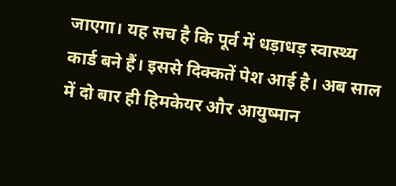जाएगा। यह सच है कि पूर्व में धड़ाधड़ स्वास्थ्य कार्ड बने हैं। इससे दिक्कतें पेश आई है। अब साल में दो बार ही हिमकेयर और आयुष्मान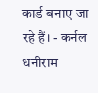कार्ड बनाए जा रहे हैं। - कर्नल धनीराम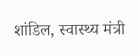शांडिल, स्वास्थ्य मंत्री